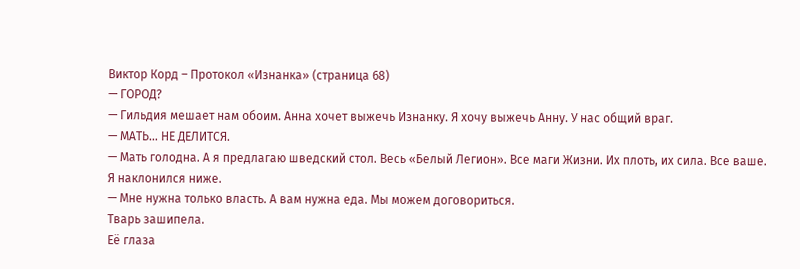Виктор Корд – Протокол «Изнанка» (страница 68)
— ГОРОД?
— Гильдия мешает нам обоим. Анна хочет выжечь Изнанку. Я хочу выжечь Анну. У нас общий враг.
— МАТЬ… НЕ ДЕЛИТСЯ.
— Мать голодна. А я предлагаю шведский стол. Весь «Белый Легион». Все маги Жизни. Их плоть, их сила. Все ваше.
Я наклонился ниже.
— Мне нужна только власть. А вам нужна еда. Мы можем договориться.
Тварь зашипела.
Её глаза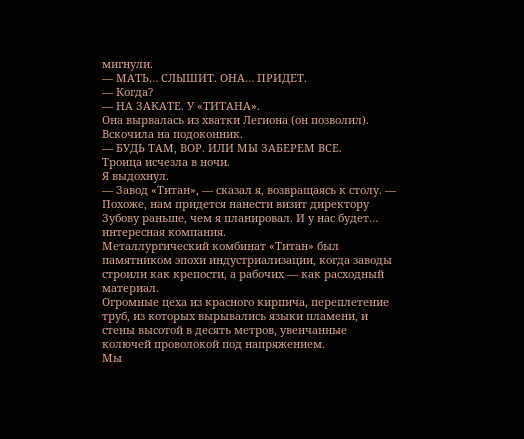мигнули.
— МАТЬ… СЛЫШИТ. ОНА… ПРИДЕТ.
— Когда?
— НА ЗАКАТЕ. У «ТИТАНА».
Она вырвалась из хватки Легиона (он позволил).
Вскочила на подоконник.
— БУДЬ ТАМ, ВОР. ИЛИ МЫ ЗАБЕРЕМ ВСЕ.
Троица исчезла в ночи.
Я выдохнул.
— Завод «Титан», — сказал я, возвращаясь к столу. — Похоже, нам придется нанести визит директору Зубову раньше, чем я планировал. И у нас будет… интересная компания.
Металлургический комбинат «Титан» был памятником эпохи индустриализации, когда заводы строили как крепости, а рабочих — как расходный материал.
Огромные цеха из красного кирпича, переплетение труб, из которых вырывались языки пламени, и стены высотой в десять метров, увенчанные колючей проволокой под напряжением.
Мы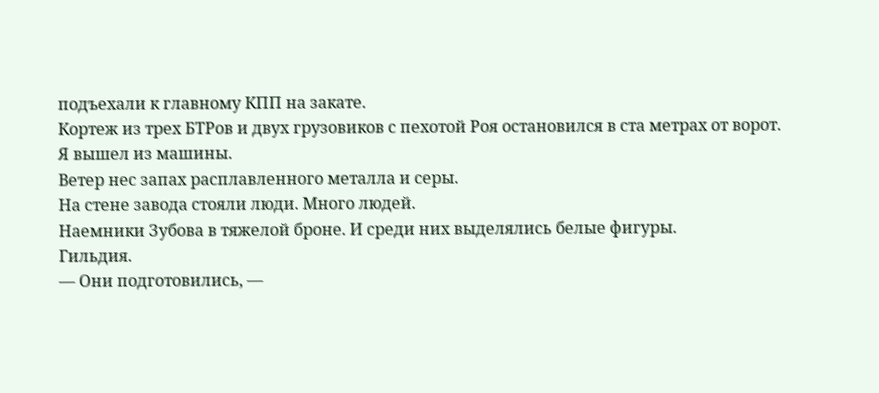подъехали к главному КПП на закате.
Кортеж из трех БТРов и двух грузовиков с пехотой Роя остановился в ста метрах от ворот.
Я вышел из машины.
Ветер нес запах расплавленного металла и серы.
На стене завода стояли люди. Много людей.
Наемники Зубова в тяжелой броне. И среди них выделялись белые фигуры.
Гильдия.
— Они подготовились, —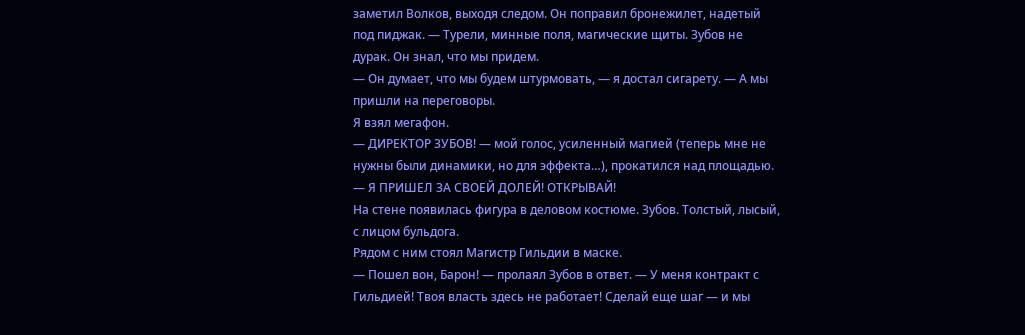заметил Волков, выходя следом. Он поправил бронежилет, надетый под пиджак. — Турели, минные поля, магические щиты. Зубов не дурак. Он знал, что мы придем.
— Он думает, что мы будем штурмовать, — я достал сигарету. — А мы пришли на переговоры.
Я взял мегафон.
— ДИРЕКТОР ЗУБОВ! — мой голос, усиленный магией (теперь мне не нужны были динамики, но для эффекта…), прокатился над площадью. — Я ПРИШЕЛ ЗА СВОЕЙ ДОЛЕЙ! ОТКРЫВАЙ!
На стене появилась фигура в деловом костюме. Зубов. Толстый, лысый, с лицом бульдога.
Рядом с ним стоял Магистр Гильдии в маске.
— Пошел вон, Барон! — пролаял Зубов в ответ. — У меня контракт с Гильдией! Твоя власть здесь не работает! Сделай еще шаг — и мы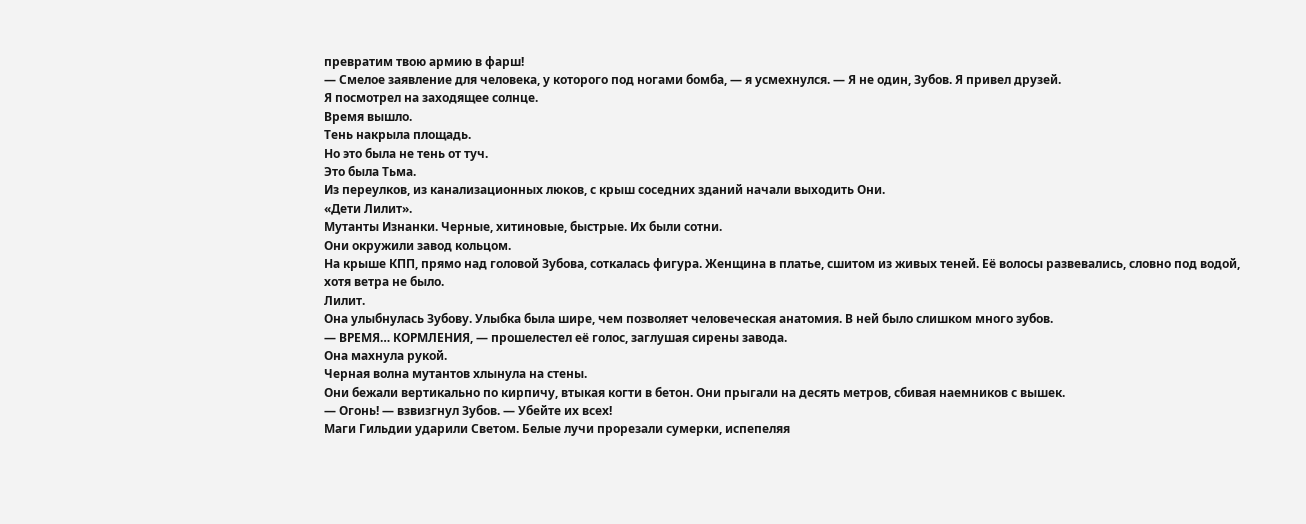превратим твою армию в фарш!
— Смелое заявление для человека, у которого под ногами бомба, — я усмехнулся. — Я не один, Зубов. Я привел друзей.
Я посмотрел на заходящее солнце.
Время вышло.
Тень накрыла площадь.
Но это была не тень от туч.
Это была Тьма.
Из переулков, из канализационных люков, с крыш соседних зданий начали выходить Они.
«Дети Лилит».
Мутанты Изнанки. Черные, хитиновые, быстрые. Их были сотни.
Они окружили завод кольцом.
На крыше КПП, прямо над головой Зубова, соткалась фигура. Женщина в платье, сшитом из живых теней. Её волосы развевались, словно под водой, хотя ветра не было.
Лилит.
Она улыбнулась Зубову. Улыбка была шире, чем позволяет человеческая анатомия. В ней было слишком много зубов.
— ВРЕМЯ… КОРМЛЕНИЯ, — прошелестел её голос, заглушая сирены завода.
Она махнула рукой.
Черная волна мутантов хлынула на стены.
Они бежали вертикально по кирпичу, втыкая когти в бетон. Они прыгали на десять метров, сбивая наемников с вышек.
— Огонь! — взвизгнул Зубов. — Убейте их всех!
Маги Гильдии ударили Светом. Белые лучи прорезали сумерки, испепеляя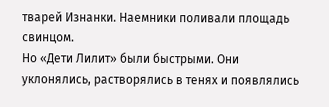тварей Изнанки. Наемники поливали площадь свинцом.
Но «Дети Лилит» были быстрыми. Они уклонялись, растворялись в тенях и появлялись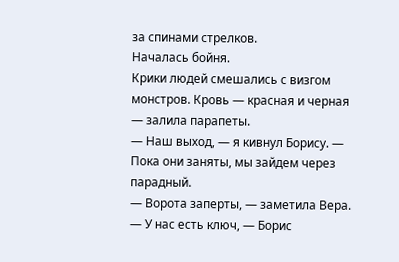за спинами стрелков.
Началась бойня.
Крики людей смешались с визгом монстров. Кровь — красная и черная — залила парапеты.
— Наш выход, — я кивнул Борису. — Пока они заняты, мы зайдем через парадный.
— Ворота заперты, — заметила Вера.
— У нас есть ключ, — Борис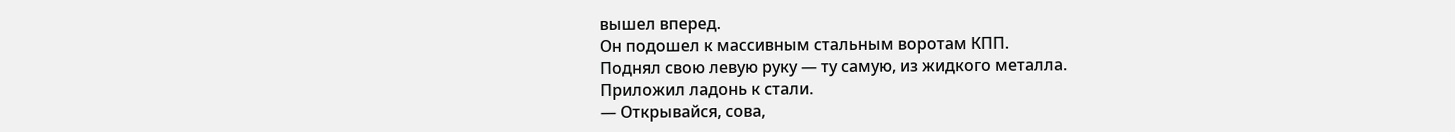вышел вперед.
Он подошел к массивным стальным воротам КПП.
Поднял свою левую руку — ту самую, из жидкого металла.
Приложил ладонь к стали.
— Открывайся, сова,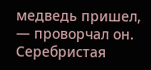медведь пришел, — проворчал он.
Серебристая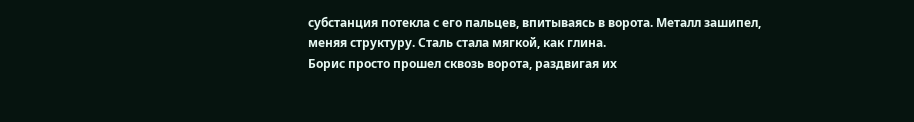субстанция потекла с его пальцев, впитываясь в ворота. Металл зашипел, меняя структуру. Сталь стала мягкой, как глина.
Борис просто прошел сквозь ворота, раздвигая их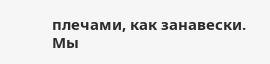плечами, как занавески.
Мы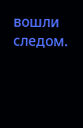вошли следом.